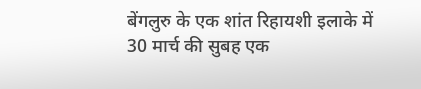बेंगलुरु के एक शांत रिहायशी इलाके में 30 मार्च की सुबह एक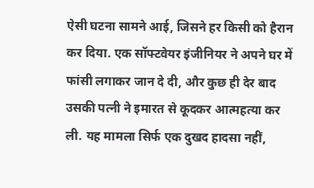ऐसी घटना सामने आई, जिसने हर किसी को हैरान कर दिया. एक सॉफ्टवेयर इंजीनियर ने अपने घर में फांसी लगाकर जान दे दी, और कुछ ही देर बाद उसकी पत्नी ने इमारत से कूदकर आत्महत्या कर ली. यह मामला सिर्फ एक दुखद हादसा नहीं,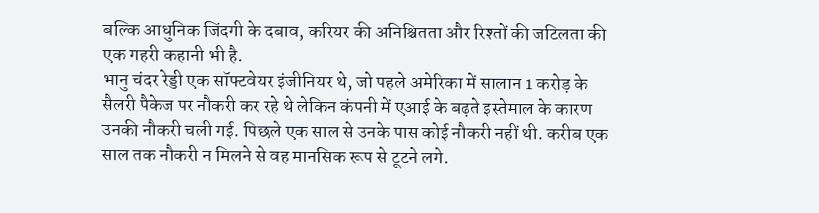बल्कि आधुनिक जिंदगी के दबाव, करियर की अनिश्चितता और रिश्तों की जटिलता की एक गहरी कहानी भी है.
भानु चंदर रेड्डी एक सॉफ्टवेयर इंजीनियर थे, जो पहले अमेरिका में सालान 1 करोड़ के सैलरी पैकेज पर नौकरी कर रहे थे लेकिन कंपनी में एआई के बढ़ते इस्तेमाल के कारण उनकी नौकरी चली गई. पिछले एक साल से उनके पास कोई नौकरी नहीं थी. करीब एक साल तक नौकरी न मिलने से वह मानसिक रूप से टूटने लगे.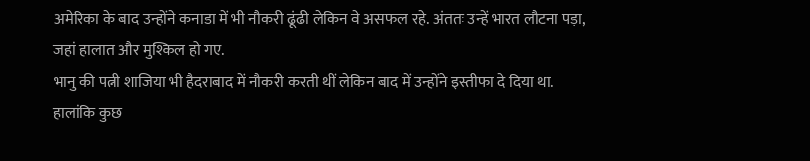अमेरिका के बाद उन्होंने कनाडा में भी नौकरी ढूंढी लेकिन वे असफल रहे. अंततः उन्हें भारत लौटना पड़ा, जहां हालात और मुश्किल हो गए.
भानु की पत्नी शाजिया भी हैदराबाद में नौकरी करती थीं लेकिन बाद में उन्होंने इस्तीफा दे दिया था. हालांकि कुछ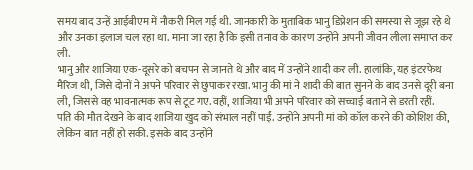समय बाद उन्हें आईबीएम में नौकरी मिल गई थी. जानकारी के मुताबिक भानु डिप्रेशन की समस्या से जूझ रहे थे और उनका इलाज चल रहा था. माना जा रहा है कि इसी तनाव के कारण उन्होंने अपनी जीवन लीला समाप्त कर ली.
भानु और शाजिया एक-दूसरे को बचपन से जानते थे और बाद में उन्होंने शादी कर ली. हालांकि, यह इंटरफेथ मैरिज थी, जिसे दोनों ने अपने परिवार से छुपाकर रखा. भानु की मां ने शादी की बात सुनने के बाद उनसे दूरी बना ली, जिससे वह भावनात्मक रूप से टूट गए. वहीं, शाजिया भी अपने परिवार को सच्चाई बताने से डरती रहीं.
पति की मौत देखने के बाद शाजिया खुद को संभाल नहीं पाईं. उन्होंने अपनी मां को कॉल करने की कोशिश की, लेकिन बात नहीं हो सकी. इसके बाद उन्होंने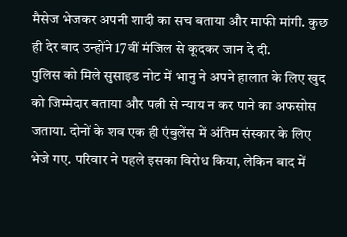मैसेज भेजकर अपनी शादी का सच बताया और माफी मांगी. कुछ ही देर बाद उन्होंने 17वीं मंजिल से कूदकर जान दे दी.
पुलिस को मिले सुसाइड नोट में भानु ने अपने हालात के लिए खुद को जिम्मेदार बताया और पत्नी से न्याय न कर पाने का अफसोस जताया. दोनों के शव एक ही एंबुलेंस में अंतिम संस्कार के लिए भेजे गए. परिवार ने पहले इसका विरोध किया, लेकिन बाद में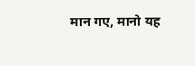मान गए, मानो यह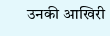उनकी आखिरी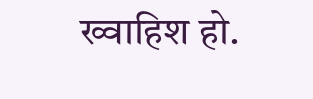ख्वाहिश हो.